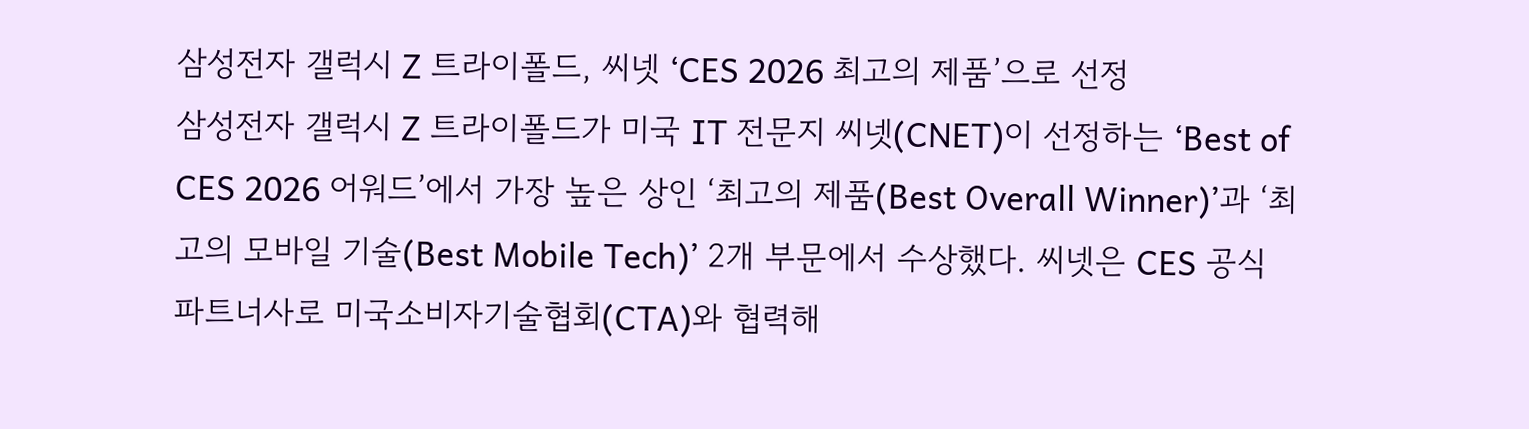삼성전자 갤럭시 Z 트라이폴드, 씨넷 ‘CES 2026 최고의 제품’으로 선정
삼성전자 갤럭시 Z 트라이폴드가 미국 IT 전문지 씨넷(CNET)이 선정하는 ‘Best of CES 2026 어워드’에서 가장 높은 상인 ‘최고의 제품(Best Overall Winner)’과 ‘최고의 모바일 기술(Best Mobile Tech)’ 2개 부문에서 수상했다. 씨넷은 CES 공식 파트너사로 미국소비자기술협회(CTA)와 협력해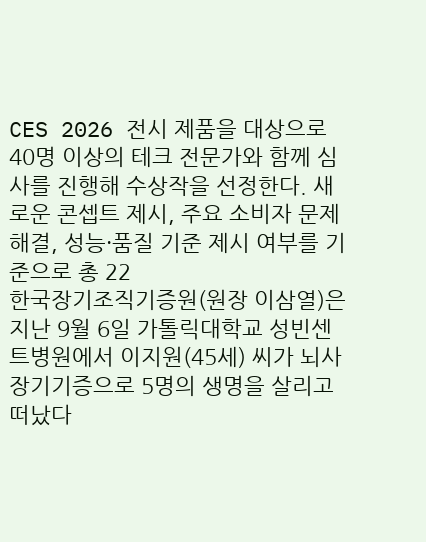CES 2026 전시 제품을 대상으로 40명 이상의 테크 전문가와 함께 심사를 진행해 수상작을 선정한다. 새로운 콘셉트 제시, 주요 소비자 문제 해결, 성능·품질 기준 제시 여부를 기준으로 총 22
한국장기조직기증원(원장 이삼열)은 지난 9월 6일 가톨릭대학교 성빈센트병원에서 이지원(45세) 씨가 뇌사 장기기증으로 5명의 생명을 살리고 떠났다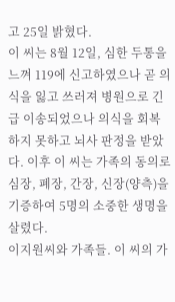고 25일 밝혔다.
이 씨는 8월 12일, 심한 두통을 느껴 119에 신고하였으나 곧 의식을 잃고 쓰러져 병원으로 긴급 이송되었으나 의식을 회복하지 못하고 뇌사 판정을 받았다. 이후 이 씨는 가족의 동의로 심장, 폐장, 간장, 신장(양측)을 기증하여 5명의 소중한 생명을 살렸다.
이지원씨와 가족들. 이 씨의 가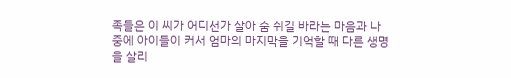족들은 이 씨가 어디선가 살아 숨 쉬길 바라는 마음과 나중에 아이들이 커서 엄마의 마지막을 기억할 때 다른 생명을 살리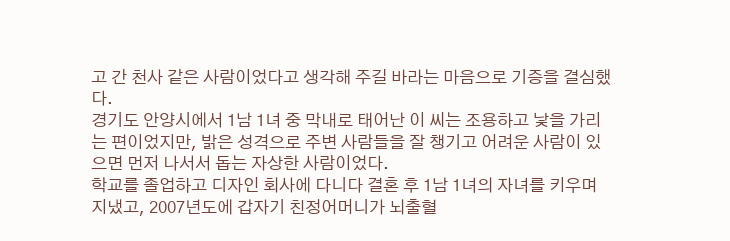고 간 천사 같은 사람이었다고 생각해 주길 바라는 마음으로 기증을 결심했다.
경기도 안양시에서 1남 1녀 중 막내로 태어난 이 씨는 조용하고 낯을 가리는 편이었지만, 밝은 성격으로 주변 사람들을 잘 챙기고 어려운 사람이 있으면 먼저 나서서 돕는 자상한 사람이었다.
학교를 졸업하고 디자인 회사에 다니다 결혼 후 1남 1녀의 자녀를 키우며 지냈고, 2007년도에 갑자기 친정어머니가 뇌출혈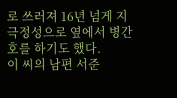로 쓰러져 16년 넘게 지극정성으로 옆에서 병간호를 하기도 했다.
이 씨의 남편 서준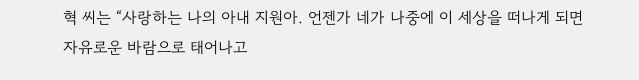혁 씨는 “사랑하는 나의 아내 지원아. 언젠가 네가 나중에 이 세상을 떠나게 되면 자유로운 바람으로 태어나고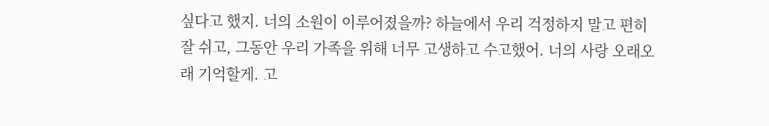싶다고 했지. 너의 소원이 이루어졌을까? 하늘에서 우리 걱정하지 말고 편히 잘 쉬고, 그동안 우리 가족을 위해 너무 고생하고 수고했어. 너의 사랑 오래오래 기억할게. 고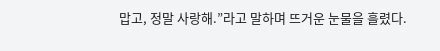맙고, 정말 사랑해.”라고 말하며 뜨거운 눈물을 흘렸다.